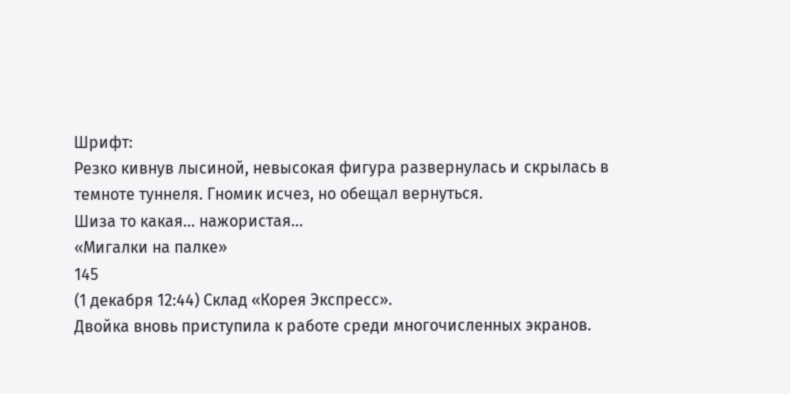Шрифт:
Резко кивнув лысиной, невысокая фигура развернулась и скрылась в темноте туннеля. Гномик исчез, но обещал вернуться.
Шиза то какая… нажористая…
«Мигалки на палке»
145
(1 декабря 12:44) Склад «Корея Экспресс».
Двойка вновь приступила к работе среди многочисленных экранов.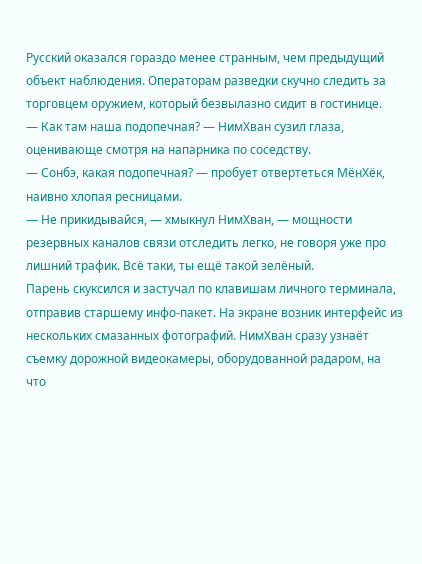Русский оказался гораздо менее странным, чем предыдущий объект наблюдения. Операторам разведки скучно следить за торговцем оружием, который безвылазно сидит в гостинице.
— Как там наша подопечная? — НимХван сузил глаза, оценивающе смотря на напарника по соседству.
— Сонбэ, какая подопечная? — пробует отвертеться МёнХёк, наивно хлопая ресницами.
— Не прикидывайся, — хмыкнул НимХван, — мощности резервных каналов связи отследить легко, не говоря уже про лишний трафик. Всё таки, ты ещё такой зелёный.
Парень скуксился и застучал по клавишам личного терминала, отправив старшему инфо-пакет. На экране возник интерфейс из нескольких смазанных фотографий. НимХван сразу узнаёт съемку дорожной видеокамеры, оборудованной радаром, на что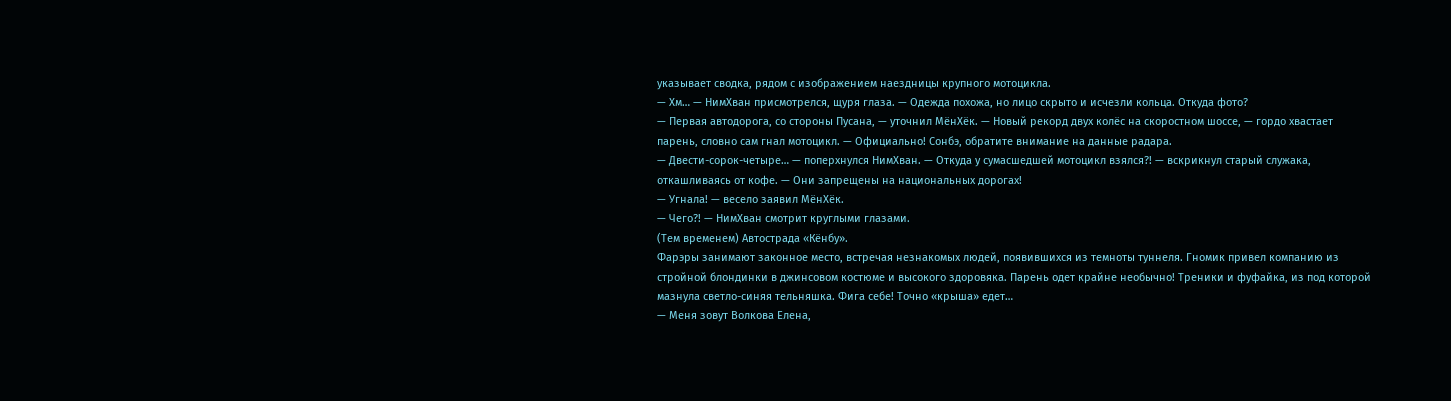указывает сводка, рядом с изображением наездницы крупного мотоцикла.
— Хм… — НимХван присмотрелся, щуря глаза. — Одежда похожа, но лицо скрыто и исчезли кольца. Откуда фото?
— Первая автодорога, со стороны Пусана, — уточнил МёнХёк. — Новый рекорд двух колёс на скоростном шоссе, — гордо хвастает парень, словно сам гнал мотоцикл. — Официально! Сонбэ, обратите внимание на данные радара.
— Двести-сорок-четыре… — поперхнулся НимХван. — Откуда у сумасшедшей мотоцикл взялся?! — вскрикнул старый служака, откашливаясь от кофе. — Они запрещены на национальных дорогах!
— Угнала! — весело заявил МёнХёк.
— Чего?! — НимХван смотрит круглыми глазами.
(Тем временем) Автострада «Кёнбу».
Фарэры занимают законное место, встречая незнакомых людей, появившихся из темноты туннеля. Гномик привел компанию из стройной блондинки в джинсовом костюме и высокого здоровяка. Парень одет крайне необычно! Треники и фуфайка, из под которой мазнула светло-синяя тельняшка. Фига себе! Точно «крыша» едет…
— Меня зовут Волкова Елена,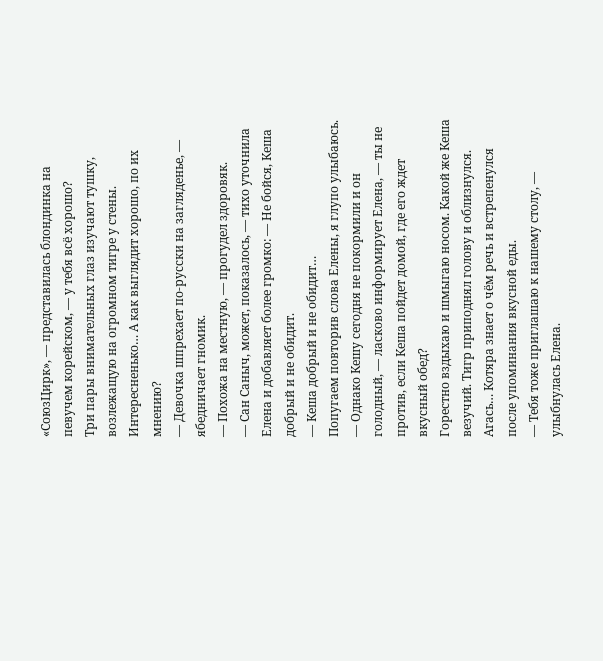«СоюзЦирк», — представилась блондинка на певучем корейском, — у тебя всё хорошо?
Три пары внимательных глаз изучают тушку, возлежащую на огромном тигре у стены. Интересненько… А как выглядит хорошо, по их мнению?
— Девочка шпрехает по-русски на загляденье, — ябедничает гномик.
— Похожа на местную, — прогудел здоровяк.
— Сан Саныч, может, показалось, — тихо уточнила Елена и добавляет более громко: — Не бойся, Кеша добрый и не обидит.
— Кеша добрый и не обидит…
Попугаем повторив слова Елены, я глупо улыбаюсь.
— Однако Кешу сегодня не покормили и он голодный, — ласково информирует Елена, — ты не против, если Кеша пойдет домой, где его ждет вкусный обед?
Горестно вздыхаю и шмыгаю носом. Какой же Кеша везучий. Тигр приподнял голову и облизнулся. Агась… Котяра знает о чём речь и встрепенулся после упоминания вкусной еды.
— Тебя тоже приглашаю к нашему столу, — улыбнулась Елена.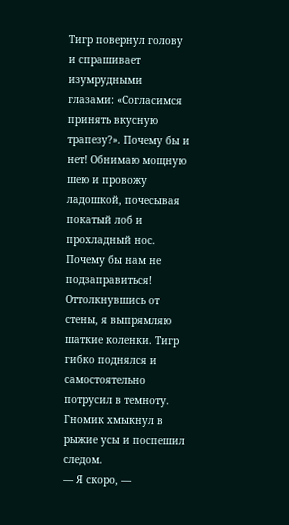Тигр повернул голову и спрашивает изумрудными глазами: «Согласимся принять вкусную трапезу?». Почему бы и нет! Обнимаю мощную шею и провожу ладошкой, почесывая покатый лоб и прохладный нос. Почему бы нам не подзаправиться!
Оттолкнувшись от стены, я выпрямляю шаткие коленки. Тигр гибко поднялся и самостоятельно потрусил в темноту. Гномик хмыкнул в рыжие усы и поспешил следом.
— Я скоро, —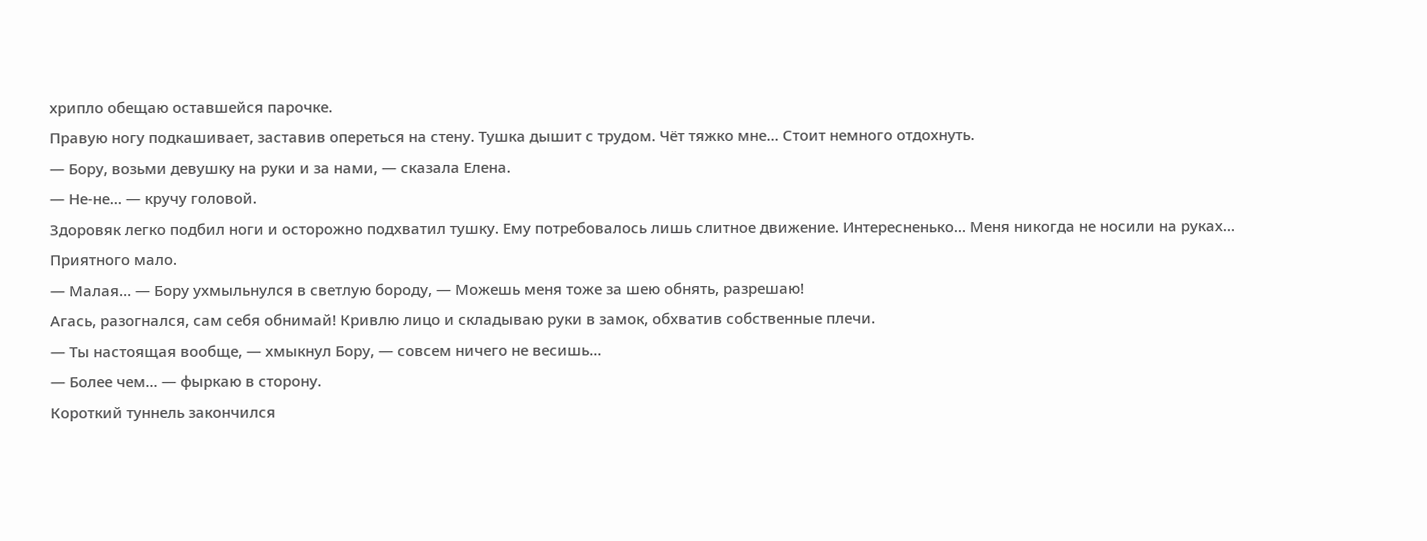хрипло обещаю оставшейся парочке.
Правую ногу подкашивает, заставив опереться на стену. Тушка дышит с трудом. Чёт тяжко мне… Стоит немного отдохнуть.
— Бору, возьми девушку на руки и за нами, — сказала Елена.
— Не-не… — кручу головой.
Здоровяк легко подбил ноги и осторожно подхватил тушку. Ему потребовалось лишь слитное движение. Интересненько… Меня никогда не носили на руках… Приятного мало.
— Малая… — Бору ухмыльнулся в светлую бороду, — Можешь меня тоже за шею обнять, разрешаю!
Агась, разогнался, сам себя обнимай! Кривлю лицо и складываю руки в замок, обхватив собственные плечи.
— Ты настоящая вообще, — хмыкнул Бору, — совсем ничего не весишь…
— Более чем… — фыркаю в сторону.
Короткий туннель закончился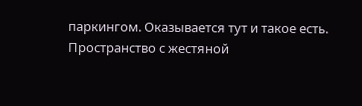паркингом. Оказывается тут и такое есть. Пространство с жестяной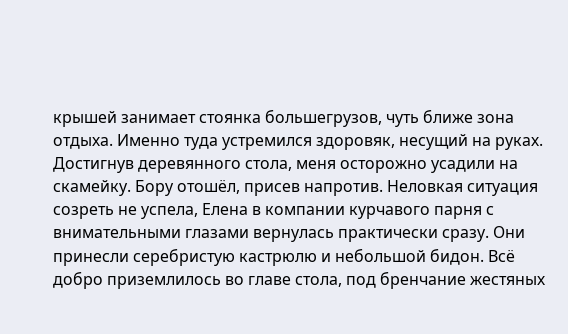крышей занимает стоянка большегрузов, чуть ближе зона отдыха. Именно туда устремился здоровяк, несущий на руках.
Достигнув деревянного стола, меня осторожно усадили на скамейку. Бору отошёл, присев напротив. Неловкая ситуация созреть не успела, Елена в компании курчавого парня с внимательными глазами вернулась практически сразу. Они принесли серебристую кастрюлю и небольшой бидон. Всё добро приземлилось во главе стола, под бренчание жестяных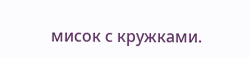мисок с кружками.